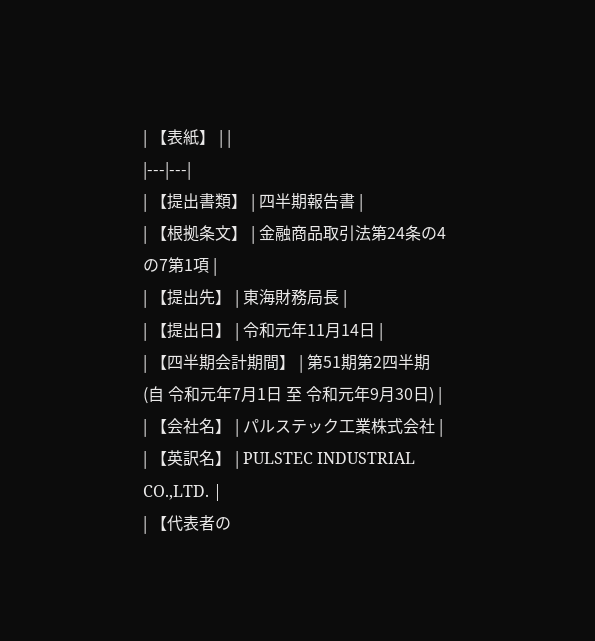| 【表紙】 | |
|---|---|
| 【提出書類】 | 四半期報告書 |
| 【根拠条文】 | 金融商品取引法第24条の4の7第1項 |
| 【提出先】 | 東海財務局長 |
| 【提出日】 | 令和元年11月14日 |
| 【四半期会計期間】 | 第51期第2四半期(自 令和元年7月1日 至 令和元年9月30日) |
| 【会社名】 | パルステック工業株式会社 |
| 【英訳名】 | PULSTEC INDUSTRIAL CO.,LTD. |
| 【代表者の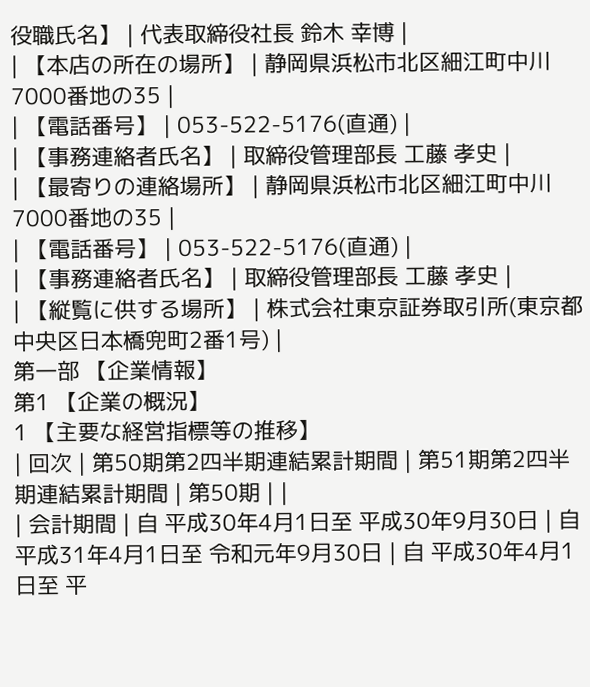役職氏名】 | 代表取締役社長 鈴木 幸博 |
| 【本店の所在の場所】 | 静岡県浜松市北区細江町中川7000番地の35 |
| 【電話番号】 | 053-522-5176(直通) |
| 【事務連絡者氏名】 | 取締役管理部長 工藤 孝史 |
| 【最寄りの連絡場所】 | 静岡県浜松市北区細江町中川7000番地の35 |
| 【電話番号】 | 053-522-5176(直通) |
| 【事務連絡者氏名】 | 取締役管理部長 工藤 孝史 |
| 【縦覧に供する場所】 | 株式会社東京証券取引所(東京都中央区日本橋兜町2番1号) |
第一部 【企業情報】
第1 【企業の概況】
1 【主要な経営指標等の推移】
| 回次 | 第50期第2四半期連結累計期間 | 第51期第2四半期連結累計期間 | 第50期 | |
| 会計期間 | 自 平成30年4月1日至 平成30年9月30日 | 自 平成31年4月1日至 令和元年9月30日 | 自 平成30年4月1日至 平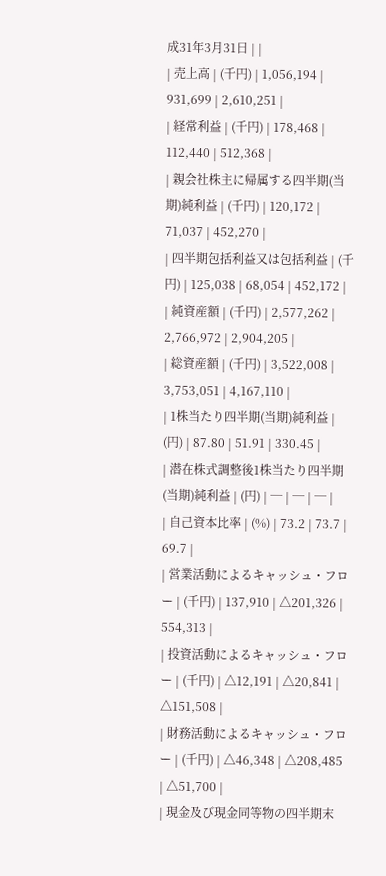成31年3月31日 | |
| 売上高 | (千円) | 1,056,194 | 931,699 | 2,610,251 |
| 経常利益 | (千円) | 178,468 | 112,440 | 512,368 |
| 親会社株主に帰属する四半期(当期)純利益 | (千円) | 120,172 | 71,037 | 452,270 |
| 四半期包括利益又は包括利益 | (千円) | 125,038 | 68,054 | 452,172 |
| 純資産額 | (千円) | 2,577,262 | 2,766,972 | 2,904,205 |
| 総資産額 | (千円) | 3,522,008 | 3,753,051 | 4,167,110 |
| 1株当たり四半期(当期)純利益 | (円) | 87.80 | 51.91 | 330.45 |
| 潜在株式調整後1株当たり四半期(当期)純利益 | (円) | ─ | ─ | ─ |
| 自己資本比率 | (%) | 73.2 | 73.7 | 69.7 |
| 営業活動によるキャッシュ・フロー | (千円) | 137,910 | △201,326 | 554,313 |
| 投資活動によるキャッシュ・フロー | (千円) | △12,191 | △20,841 | △151,508 |
| 財務活動によるキャッシュ・フロー | (千円) | △46,348 | △208,485 | △51,700 |
| 現金及び現金同等物の四半期末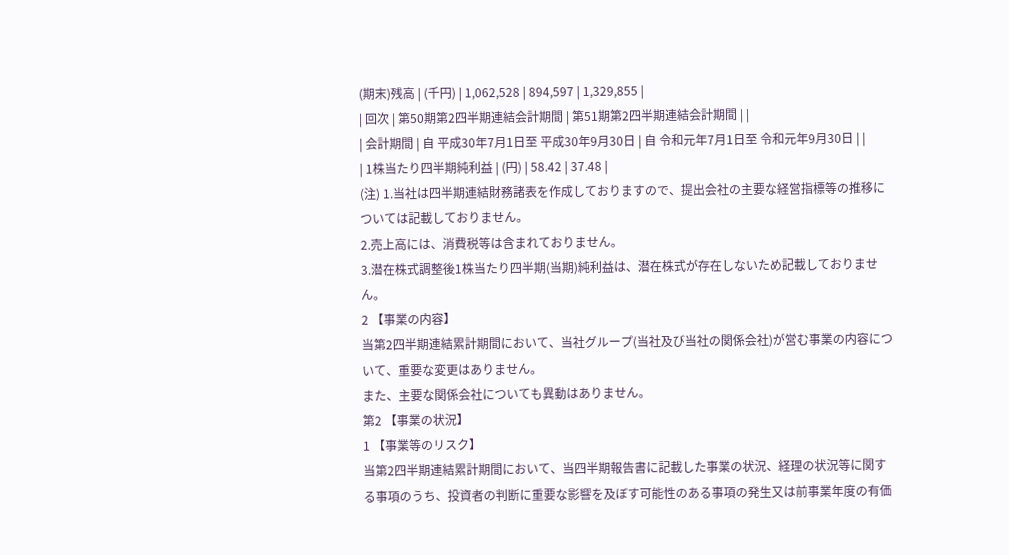(期末)残高 | (千円) | 1,062,528 | 894,597 | 1,329,855 |
| 回次 | 第50期第2四半期連結会計期間 | 第51期第2四半期連結会計期間 | |
| 会計期間 | 自 平成30年7月1日至 平成30年9月30日 | 自 令和元年7月1日至 令和元年9月30日 | |
| 1株当たり四半期純利益 | (円) | 58.42 | 37.48 |
(注) 1.当社は四半期連結財務諸表を作成しておりますので、提出会社の主要な経営指標等の推移については記載しておりません。
2.売上高には、消費税等は含まれておりません。
3.潜在株式調整後1株当たり四半期(当期)純利益は、潜在株式が存在しないため記載しておりません。
2 【事業の内容】
当第2四半期連結累計期間において、当社グループ(当社及び当社の関係会社)が営む事業の内容について、重要な変更はありません。
また、主要な関係会社についても異動はありません。
第2 【事業の状況】
1 【事業等のリスク】
当第2四半期連結累計期間において、当四半期報告書に記載した事業の状況、経理の状況等に関する事項のうち、投資者の判断に重要な影響を及ぼす可能性のある事項の発生又は前事業年度の有価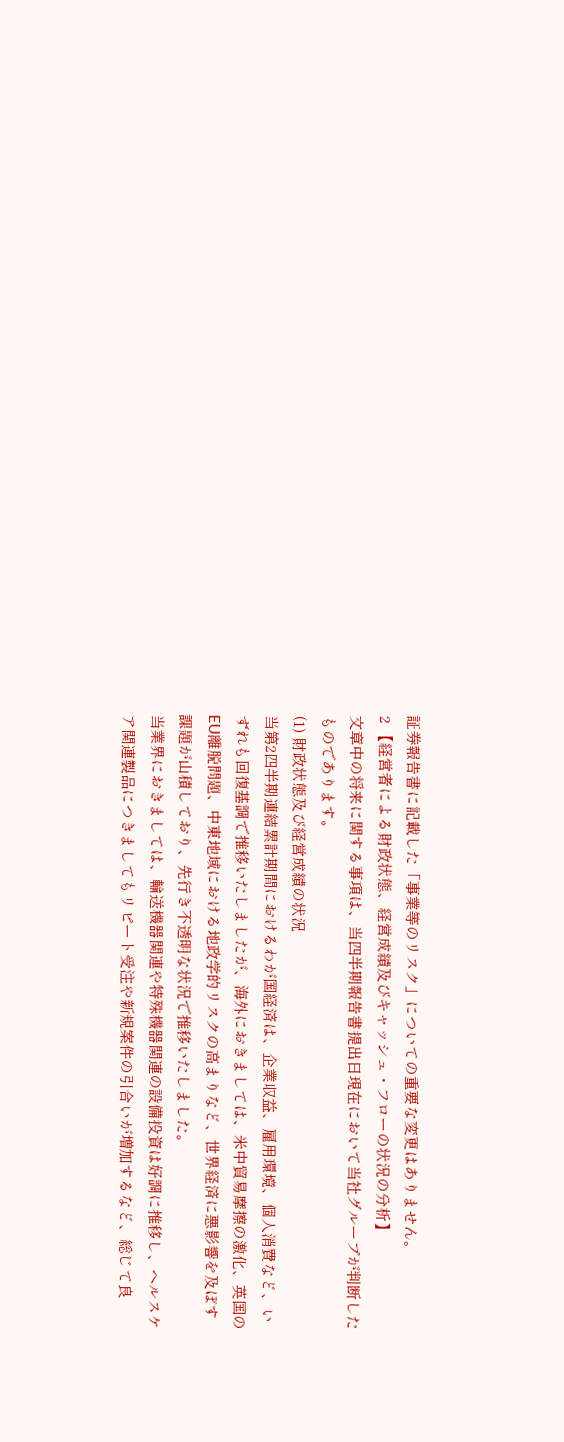証券報告書に記載した「事業等のリスク」についての重要な変更はありません。
2 【経営者による財政状態、経営成績及びキャッシュ・フローの状況の分析】
文章中の将来に関する事項は、当四半期報告書提出日現在において当社グループが判断したものであります。
(1) 財政状態及び経営成績の状況
当第2四半期連結累計期間におけるわが国経済は、企業収益、雇用環境、個人消費など、いずれも回復基調で推移いたしましたが、海外におきましては、米中貿易摩擦の激化、英国のEU離脱問題、中東地域における地政学的リスクの高まりなど、世界経済に悪影響を及ぼす課題が山積しており、先行き不透明な状況で推移いたしました。
当業界におきましては、輸送機器関連や特殊機器関連の設備投資は好調に推移し、ヘルスケア関連製品につきましてもリピート受注や新規案件の引合いが増加するなど、総じて良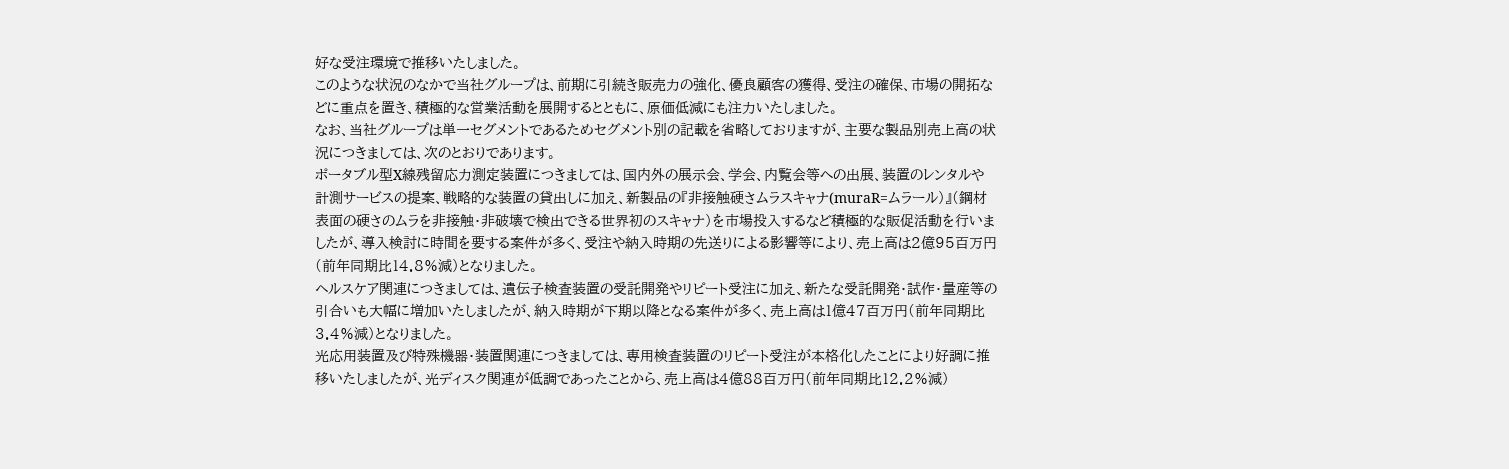好な受注環境で推移いたしました。
このような状況のなかで当社グループは、前期に引続き販売力の強化、優良顧客の獲得、受注の確保、市場の開拓などに重点を置き、積極的な営業活動を展開するとともに、原価低減にも注力いたしました。
なお、当社グループは単一セグメントであるためセグメント別の記載を省略しておりますが、主要な製品別売上高の状況につきましては、次のとおりであります。
ポータブル型X線残留応力測定装置につきましては、国内外の展示会、学会、内覧会等への出展、装置のレンタルや計測サービスの提案、戦略的な装置の貸出しに加え、新製品の『非接触硬さムラスキャナ(muraR=ムラール)』(鋼材表面の硬さのムラを非接触・非破壊で検出できる世界初のスキャナ)を市場投入するなど積極的な販促活動を行いましたが、導入検討に時間を要する案件が多く、受注や納入時期の先送りによる影響等により、売上高は2億95百万円(前年同期比14.8%減)となりました。
ヘルスケア関連につきましては、遺伝子検査装置の受託開発やリピート受注に加え、新たな受託開発・試作・量産等の引合いも大幅に増加いたしましたが、納入時期が下期以降となる案件が多く、売上高は1億47百万円(前年同期比3.4%減)となりました。
光応用装置及び特殊機器・装置関連につきましては、専用検査装置のリピート受注が本格化したことにより好調に推移いたしましたが、光ディスク関連が低調であったことから、売上高は4億88百万円(前年同期比12.2%減)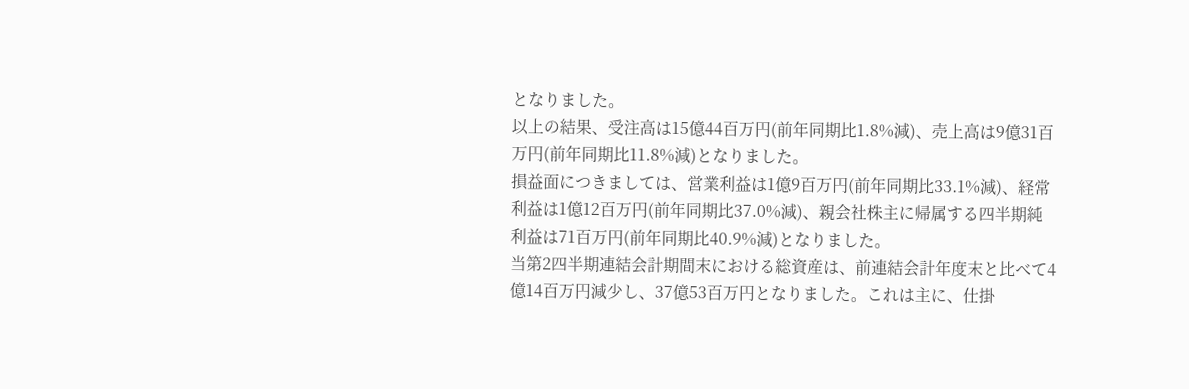となりました。
以上の結果、受注高は15億44百万円(前年同期比1.8%減)、売上高は9億31百万円(前年同期比11.8%減)となりました。
損益面につきましては、営業利益は1億9百万円(前年同期比33.1%減)、経常利益は1億12百万円(前年同期比37.0%減)、親会社株主に帰属する四半期純利益は71百万円(前年同期比40.9%減)となりました。
当第2四半期連結会計期間末における総資産は、前連結会計年度末と比べて4億14百万円減少し、37億53百万円となりました。これは主に、仕掛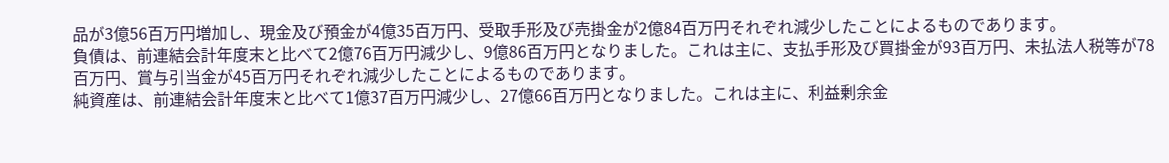品が3億56百万円増加し、現金及び預金が4億35百万円、受取手形及び売掛金が2億84百万円それぞれ減少したことによるものであります。
負債は、前連結会計年度末と比べて2億76百万円減少し、9億86百万円となりました。これは主に、支払手形及び買掛金が93百万円、未払法人税等が78百万円、賞与引当金が45百万円それぞれ減少したことによるものであります。
純資産は、前連結会計年度末と比べて1億37百万円減少し、27億66百万円となりました。これは主に、利益剰余金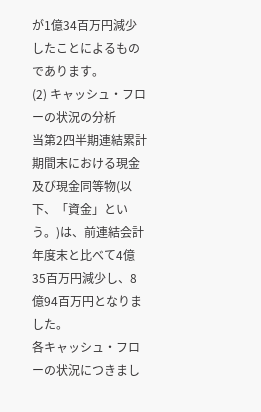が1億34百万円減少したことによるものであります。
(2) キャッシュ・フローの状況の分析
当第2四半期連結累計期間末における現金及び現金同等物(以下、「資金」という。)は、前連結会計年度末と比べて4億35百万円減少し、8億94百万円となりました。
各キャッシュ・フローの状況につきまし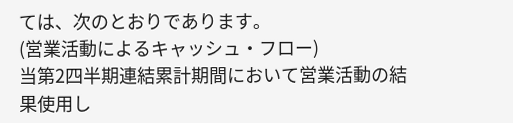ては、次のとおりであります。
(営業活動によるキャッシュ・フロー)
当第2四半期連結累計期間において営業活動の結果使用し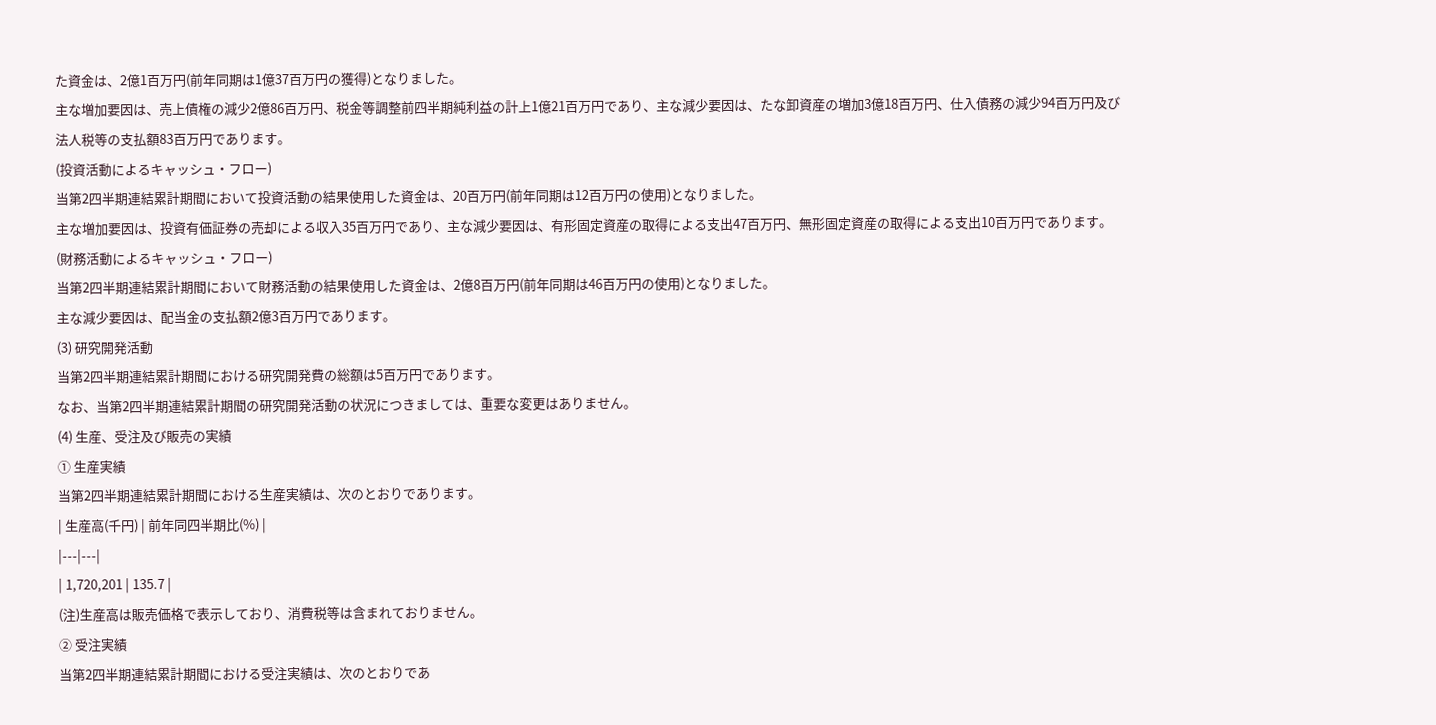た資金は、2億1百万円(前年同期は1億37百万円の獲得)となりました。
主な増加要因は、売上債権の減少2億86百万円、税金等調整前四半期純利益の計上1億21百万円であり、主な減少要因は、たな卸資産の増加3億18百万円、仕入債務の減少94百万円及び法人税等の支払額83百万円であります。
(投資活動によるキャッシュ・フロー)
当第2四半期連結累計期間において投資活動の結果使用した資金は、20百万円(前年同期は12百万円の使用)となりました。
主な増加要因は、投資有価証券の売却による収入35百万円であり、主な減少要因は、有形固定資産の取得による支出47百万円、無形固定資産の取得による支出10百万円であります。
(財務活動によるキャッシュ・フロー)
当第2四半期連結累計期間において財務活動の結果使用した資金は、2億8百万円(前年同期は46百万円の使用)となりました。
主な減少要因は、配当金の支払額2億3百万円であります。
(3) 研究開発活動
当第2四半期連結累計期間における研究開発費の総額は5百万円であります。
なお、当第2四半期連結累計期間の研究開発活動の状況につきましては、重要な変更はありません。
(4) 生産、受注及び販売の実績
① 生産実績
当第2四半期連結累計期間における生産実績は、次のとおりであります。
| 生産高(千円) | 前年同四半期比(%) |
|---|---|
| 1,720,201 | 135.7 |
(注)生産高は販売価格で表示しており、消費税等は含まれておりません。
② 受注実績
当第2四半期連結累計期間における受注実績は、次のとおりであ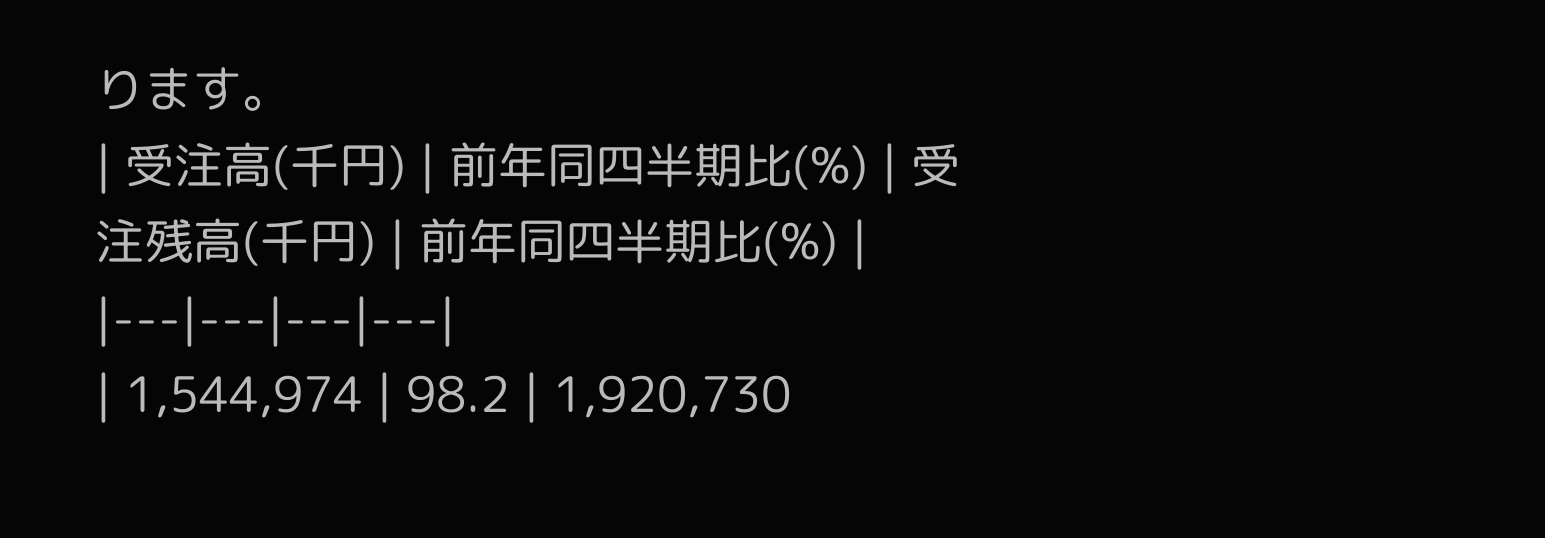ります。
| 受注高(千円) | 前年同四半期比(%) | 受注残高(千円) | 前年同四半期比(%) |
|---|---|---|---|
| 1,544,974 | 98.2 | 1,920,730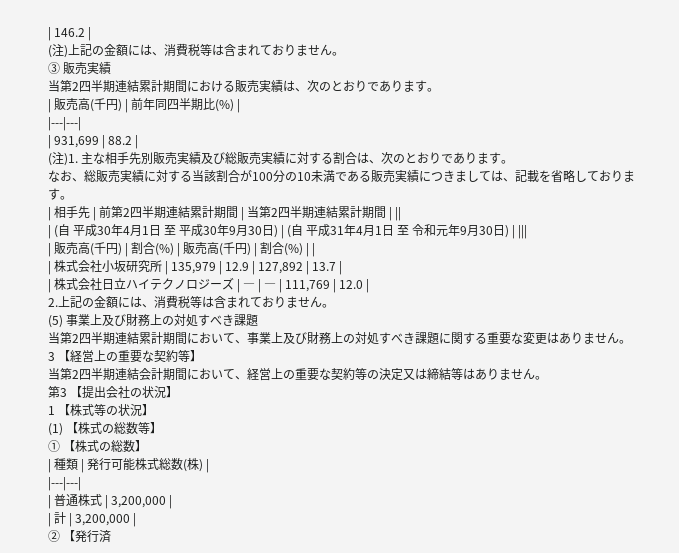| 146.2 |
(注)上記の金額には、消費税等は含まれておりません。
③ 販売実績
当第2四半期連結累計期間における販売実績は、次のとおりであります。
| 販売高(千円) | 前年同四半期比(%) |
|---|---|
| 931,699 | 88.2 |
(注)1. 主な相手先別販売実績及び総販売実績に対する割合は、次のとおりであります。
なお、総販売実績に対する当該割合が100分の10未満である販売実績につきましては、記載を省略しております。
| 相手先 | 前第2四半期連結累計期間 | 当第2四半期連結累計期間 | ||
| (自 平成30年4月1日 至 平成30年9月30日) | (自 平成31年4月1日 至 令和元年9月30日) | |||
| 販売高(千円) | 割合(%) | 販売高(千円) | 割合(%) | |
| 株式会社小坂研究所 | 135,979 | 12.9 | 127,892 | 13.7 |
| 株式会社日立ハイテクノロジーズ | ― | ― | 111,769 | 12.0 |
2.上記の金額には、消費税等は含まれておりません。
(5) 事業上及び財務上の対処すべき課題
当第2四半期連結累計期間において、事業上及び財務上の対処すべき課題に関する重要な変更はありません。
3 【経営上の重要な契約等】
当第2四半期連結会計期間において、経営上の重要な契約等の決定又は締結等はありません。
第3 【提出会社の状況】
1 【株式等の状況】
(1) 【株式の総数等】
① 【株式の総数】
| 種類 | 発行可能株式総数(株) |
|---|---|
| 普通株式 | 3,200,000 |
| 計 | 3,200,000 |
② 【発行済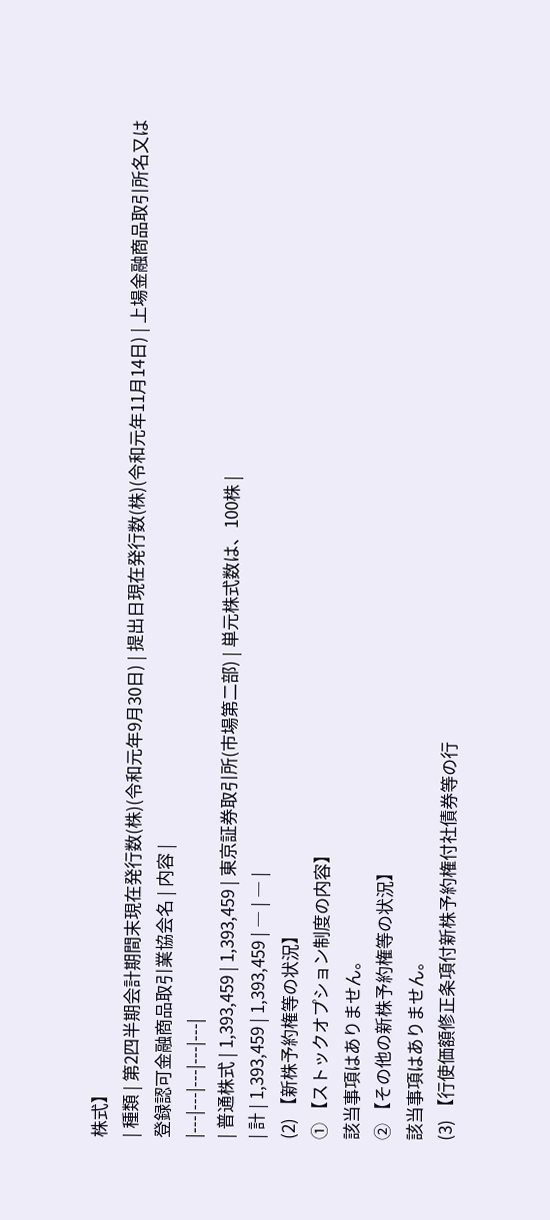株式】
| 種類 | 第2四半期会計期間末現在発行数(株)(令和元年9月30日) | 提出日現在発行数(株)(令和元年11月14日) | 上場金融商品取引所名又は登録認可金融商品取引業協会名 | 内容 |
|---|---|---|---|---|
| 普通株式 | 1,393,459 | 1,393,459 | 東京証券取引所(市場第二部) | 単元株式数は、100株 |
| 計 | 1,393,459 | 1,393,459 | ― | ― |
(2) 【新株予約権等の状況】
① 【ストックオプション制度の内容】
該当事項はありません。
② 【その他の新株予約権等の状況】
該当事項はありません。
(3) 【行使価額修正条項付新株予約権付社債券等の行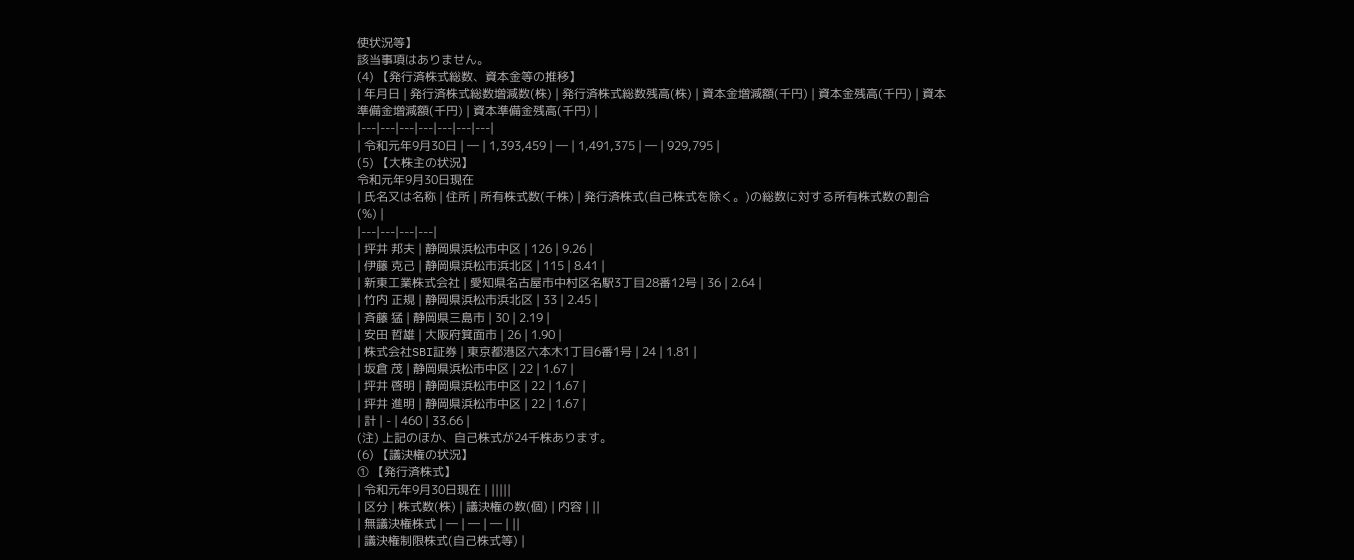使状況等】
該当事項はありません。
(4) 【発行済株式総数、資本金等の推移】
| 年月日 | 発行済株式総数増減数(株) | 発行済株式総数残高(株) | 資本金増減額(千円) | 資本金残高(千円) | 資本準備金増減額(千円) | 資本準備金残高(千円) |
|---|---|---|---|---|---|---|
| 令和元年9月30日 | ― | 1,393,459 | ― | 1,491,375 | ― | 929,795 |
(5) 【大株主の状況】
令和元年9月30日現在
| 氏名又は名称 | 住所 | 所有株式数(千株) | 発行済株式(自己株式を除く。)の総数に対する所有株式数の割合(%) |
|---|---|---|---|
| 坪井 邦夫 | 静岡県浜松市中区 | 126 | 9.26 |
| 伊藤 克己 | 静岡県浜松市浜北区 | 115 | 8.41 |
| 新東工業株式会社 | 愛知県名古屋市中村区名駅3丁目28番12号 | 36 | 2.64 |
| 竹内 正規 | 静岡県浜松市浜北区 | 33 | 2.45 |
| 斉藤 猛 | 静岡県三島市 | 30 | 2.19 |
| 安田 哲雄 | 大阪府箕面市 | 26 | 1.90 |
| 株式会社SBI証券 | 東京都港区六本木1丁目6番1号 | 24 | 1.81 |
| 坂倉 茂 | 静岡県浜松市中区 | 22 | 1.67 |
| 坪井 啓明 | 静岡県浜松市中区 | 22 | 1.67 |
| 坪井 進明 | 静岡県浜松市中区 | 22 | 1.67 |
| 計 | - | 460 | 33.66 |
(注) 上記のほか、自己株式が24千株あります。
(6) 【議決権の状況】
① 【発行済株式】
| 令和元年9月30日現在 | |||||
| 区分 | 株式数(株) | 議決権の数(個) | 内容 | ||
| 無議決権株式 | ― | ― | ― | ||
| 議決権制限株式(自己株式等) |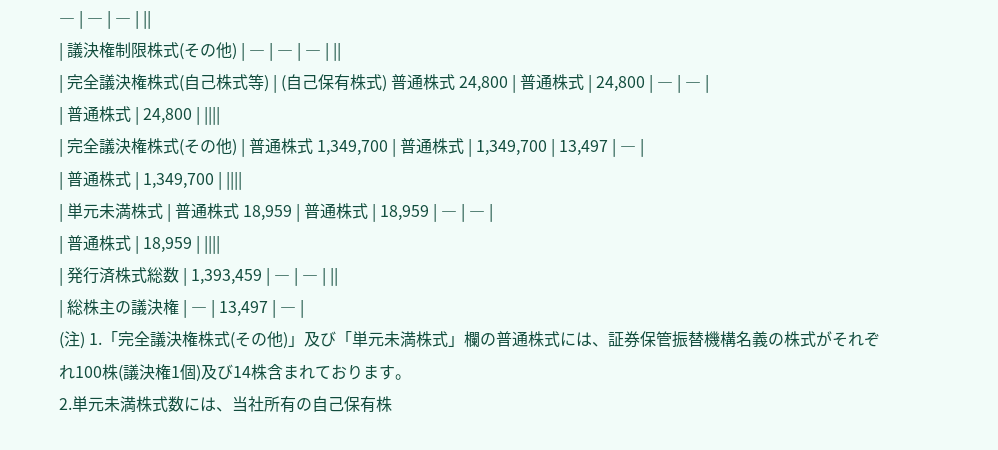― | ― | ― | ||
| 議決権制限株式(その他) | ― | ― | ― | ||
| 完全議決権株式(自己株式等) | (自己保有株式) 普通株式 24,800 | 普通株式 | 24,800 | ― | ― |
| 普通株式 | 24,800 | ||||
| 完全議決権株式(その他) | 普通株式 1,349,700 | 普通株式 | 1,349,700 | 13,497 | ― |
| 普通株式 | 1,349,700 | ||||
| 単元未満株式 | 普通株式 18,959 | 普通株式 | 18,959 | ― | ― |
| 普通株式 | 18,959 | ||||
| 発行済株式総数 | 1,393,459 | ― | ― | ||
| 総株主の議決権 | ― | 13,497 | ― |
(注) 1.「完全議決権株式(その他)」及び「単元未満株式」欄の普通株式には、証券保管振替機構名義の株式がそれぞれ100株(議決権1個)及び14株含まれております。
2.単元未満株式数には、当社所有の自己保有株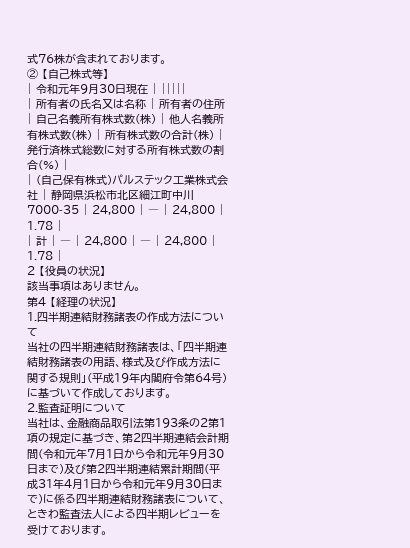式76株が含まれております。
② 【自己株式等】
| 令和元年9月30日現在 | |||||
| 所有者の氏名又は名称 | 所有者の住所 | 自己名義所有株式数(株) | 他人名義所有株式数(株) | 所有株式数の合計(株) | 発行済株式総数に対する所有株式数の割合(%) |
| (自己保有株式)パルステック工業株式会社 | 静岡県浜松市北区細江町中川7000-35 | 24,800 | ― | 24,800 | 1.78 |
| 計 | ― | 24,800 | ― | 24,800 | 1.78 |
2 【役員の状況】
該当事項はありません。
第4 【経理の状況】
1.四半期連結財務諸表の作成方法について
当社の四半期連結財務諸表は、「四半期連結財務諸表の用語、様式及び作成方法に関する規則」(平成19年内閣府令第64号)に基づいて作成しております。
2.監査証明について
当社は、金融商品取引法第193条の2第1項の規定に基づき、第2四半期連結会計期間(令和元年7月1日から令和元年9月30日まで)及び第2四半期連結累計期間(平成31年4月1日から令和元年9月30日まで)に係る四半期連結財務諸表について、ときわ監査法人による四半期レビューを受けております。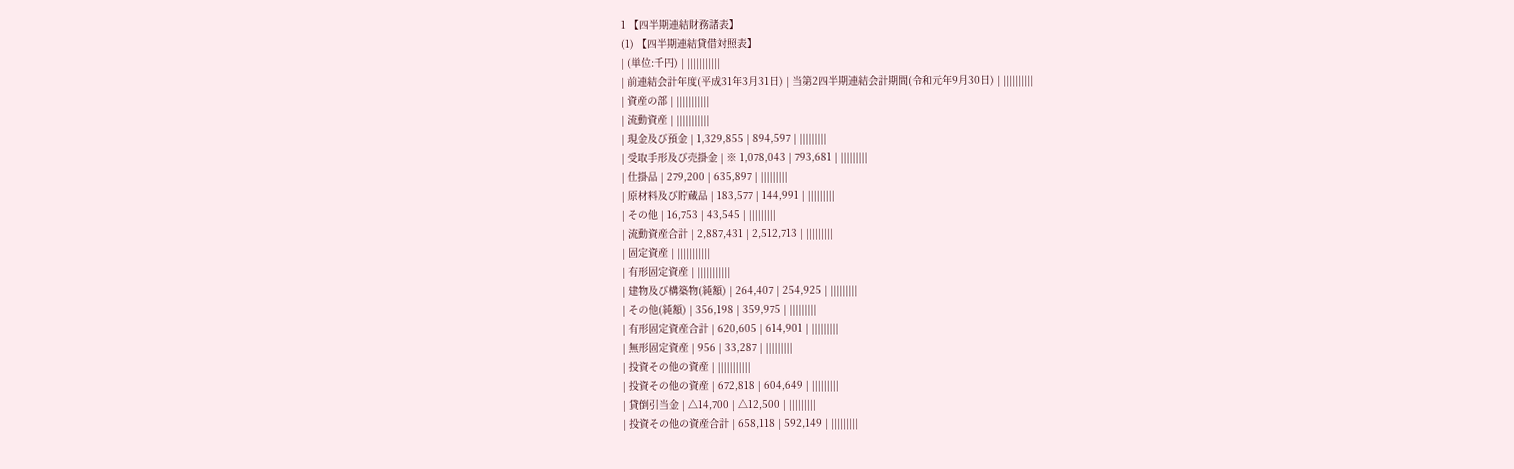1 【四半期連結財務諸表】
(1) 【四半期連結貸借対照表】
| (単位:千円) | |||||||||||
| 前連結会計年度(平成31年3月31日) | 当第2四半期連結会計期間(令和元年9月30日) | ||||||||||
| 資産の部 | |||||||||||
| 流動資産 | |||||||||||
| 現金及び預金 | 1,329,855 | 894,597 | |||||||||
| 受取手形及び売掛金 | ※ 1,078,043 | 793,681 | |||||||||
| 仕掛品 | 279,200 | 635,897 | |||||||||
| 原材料及び貯蔵品 | 183,577 | 144,991 | |||||||||
| その他 | 16,753 | 43,545 | |||||||||
| 流動資産合計 | 2,887,431 | 2,512,713 | |||||||||
| 固定資産 | |||||||||||
| 有形固定資産 | |||||||||||
| 建物及び構築物(純額) | 264,407 | 254,925 | |||||||||
| その他(純額) | 356,198 | 359,975 | |||||||||
| 有形固定資産合計 | 620,605 | 614,901 | |||||||||
| 無形固定資産 | 956 | 33,287 | |||||||||
| 投資その他の資産 | |||||||||||
| 投資その他の資産 | 672,818 | 604,649 | |||||||||
| 貸倒引当金 | △14,700 | △12,500 | |||||||||
| 投資その他の資産合計 | 658,118 | 592,149 | |||||||||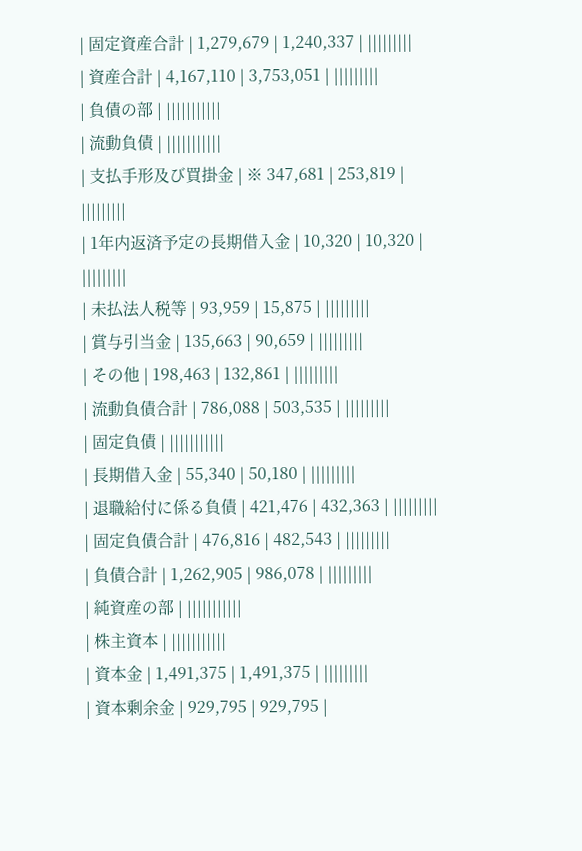| 固定資産合計 | 1,279,679 | 1,240,337 | |||||||||
| 資産合計 | 4,167,110 | 3,753,051 | |||||||||
| 負債の部 | |||||||||||
| 流動負債 | |||||||||||
| 支払手形及び買掛金 | ※ 347,681 | 253,819 | |||||||||
| 1年内返済予定の長期借入金 | 10,320 | 10,320 | |||||||||
| 未払法人税等 | 93,959 | 15,875 | |||||||||
| 賞与引当金 | 135,663 | 90,659 | |||||||||
| その他 | 198,463 | 132,861 | |||||||||
| 流動負債合計 | 786,088 | 503,535 | |||||||||
| 固定負債 | |||||||||||
| 長期借入金 | 55,340 | 50,180 | |||||||||
| 退職給付に係る負債 | 421,476 | 432,363 | |||||||||
| 固定負債合計 | 476,816 | 482,543 | |||||||||
| 負債合計 | 1,262,905 | 986,078 | |||||||||
| 純資産の部 | |||||||||||
| 株主資本 | |||||||||||
| 資本金 | 1,491,375 | 1,491,375 | |||||||||
| 資本剰余金 | 929,795 | 929,795 |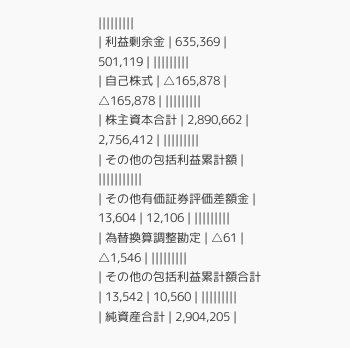|||||||||
| 利益剰余金 | 635,369 | 501,119 | |||||||||
| 自己株式 | △165,878 | △165,878 | |||||||||
| 株主資本合計 | 2,890,662 | 2,756,412 | |||||||||
| その他の包括利益累計額 | |||||||||||
| その他有価証券評価差額金 | 13,604 | 12,106 | |||||||||
| 為替換算調整勘定 | △61 | △1,546 | |||||||||
| その他の包括利益累計額合計 | 13,542 | 10,560 | |||||||||
| 純資産合計 | 2,904,205 |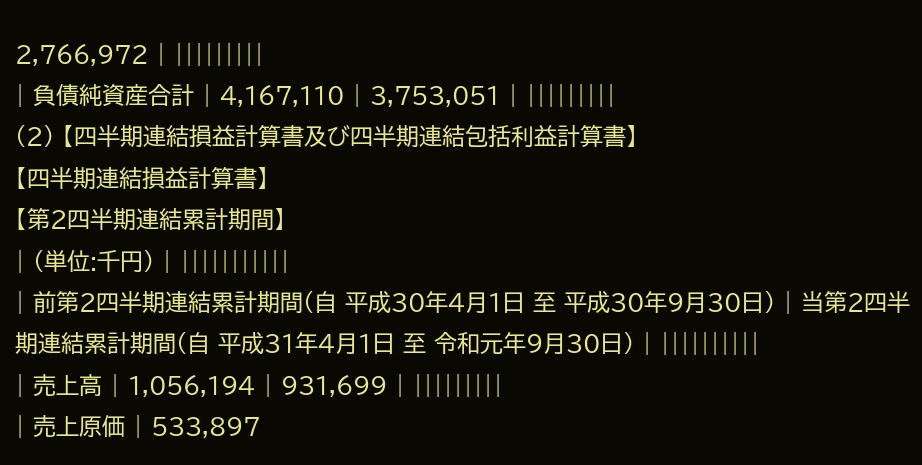2,766,972 | |||||||||
| 負債純資産合計 | 4,167,110 | 3,753,051 | |||||||||
(2) 【四半期連結損益計算書及び四半期連結包括利益計算書】
【四半期連結損益計算書】
【第2四半期連結累計期間】
| (単位:千円) | |||||||||||
| 前第2四半期連結累計期間(自 平成30年4月1日 至 平成30年9月30日) | 当第2四半期連結累計期間(自 平成31年4月1日 至 令和元年9月30日) | ||||||||||
| 売上高 | 1,056,194 | 931,699 | |||||||||
| 売上原価 | 533,897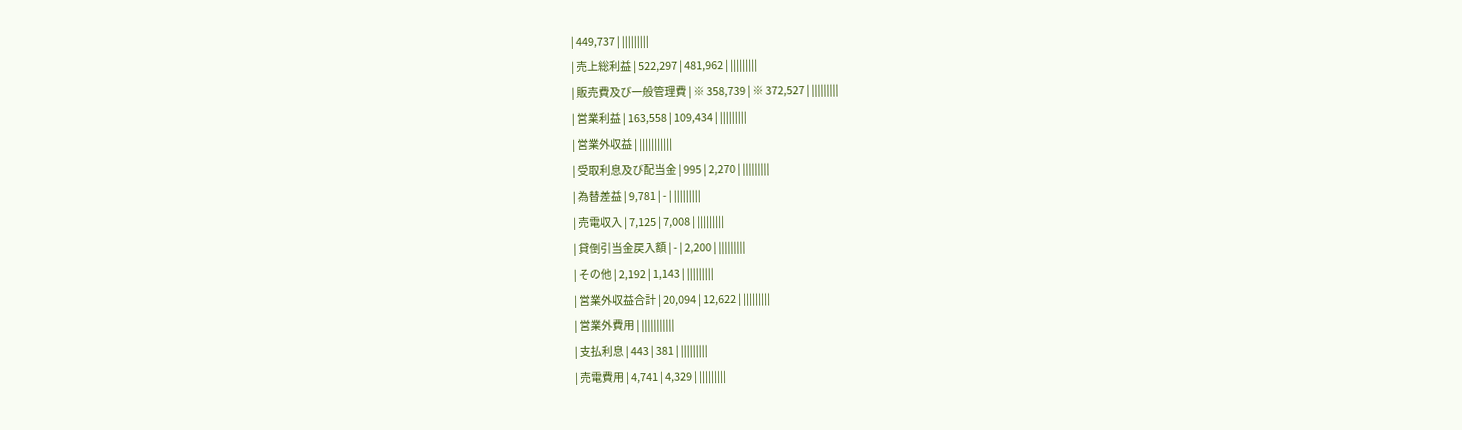| 449,737 | |||||||||
| 売上総利益 | 522,297 | 481,962 | |||||||||
| 販売費及び一般管理費 | ※ 358,739 | ※ 372,527 | |||||||||
| 営業利益 | 163,558 | 109,434 | |||||||||
| 営業外収益 | |||||||||||
| 受取利息及び配当金 | 995 | 2,270 | |||||||||
| 為替差益 | 9,781 | - | |||||||||
| 売電収入 | 7,125 | 7,008 | |||||||||
| 貸倒引当金戻入額 | - | 2,200 | |||||||||
| その他 | 2,192 | 1,143 | |||||||||
| 営業外収益合計 | 20,094 | 12,622 | |||||||||
| 営業外費用 | |||||||||||
| 支払利息 | 443 | 381 | |||||||||
| 売電費用 | 4,741 | 4,329 | |||||||||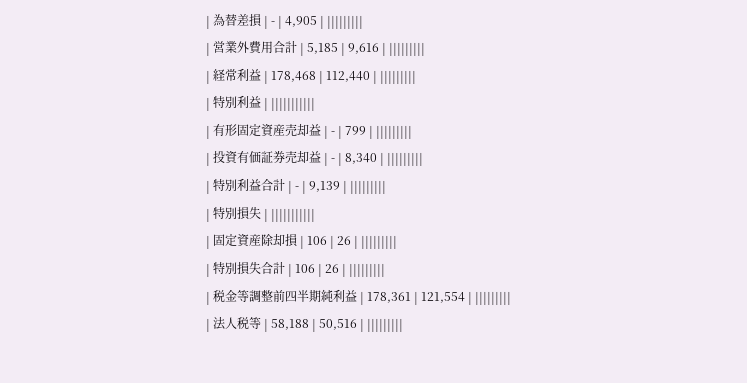| 為替差損 | - | 4,905 | |||||||||
| 営業外費用合計 | 5,185 | 9,616 | |||||||||
| 経常利益 | 178,468 | 112,440 | |||||||||
| 特別利益 | |||||||||||
| 有形固定資産売却益 | - | 799 | |||||||||
| 投資有価証券売却益 | - | 8,340 | |||||||||
| 特別利益合計 | - | 9,139 | |||||||||
| 特別損失 | |||||||||||
| 固定資産除却損 | 106 | 26 | |||||||||
| 特別損失合計 | 106 | 26 | |||||||||
| 税金等調整前四半期純利益 | 178,361 | 121,554 | |||||||||
| 法人税等 | 58,188 | 50,516 | |||||||||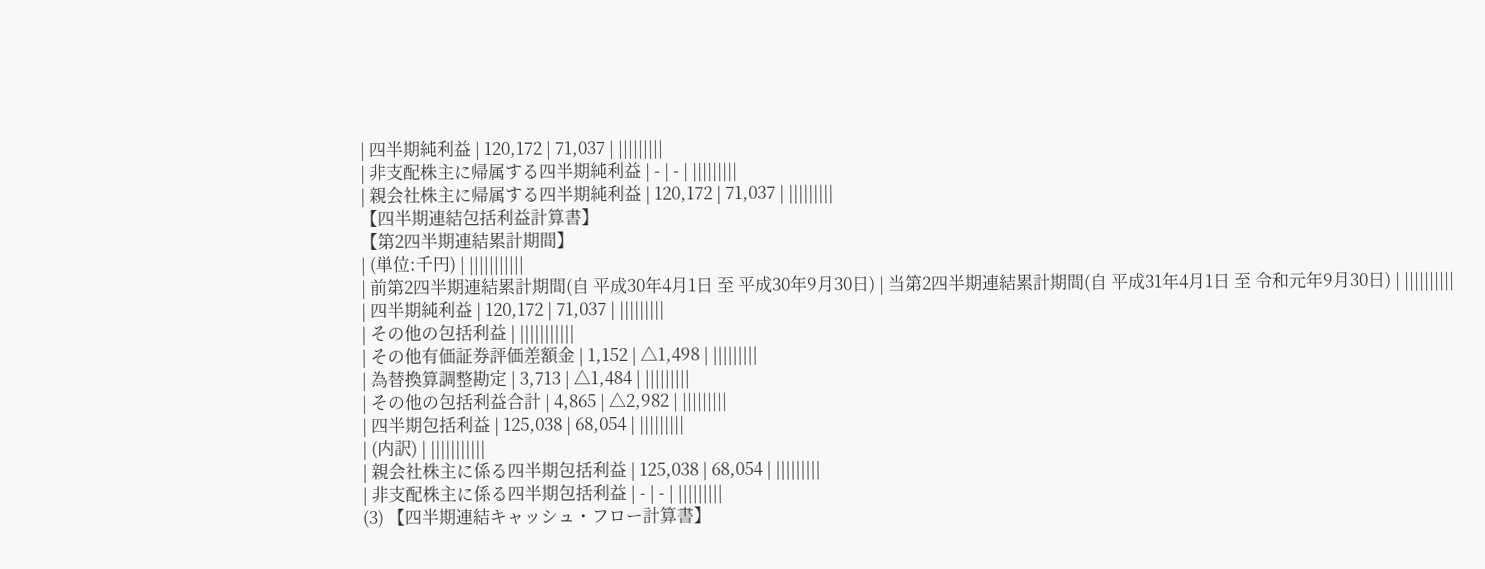| 四半期純利益 | 120,172 | 71,037 | |||||||||
| 非支配株主に帰属する四半期純利益 | - | - | |||||||||
| 親会社株主に帰属する四半期純利益 | 120,172 | 71,037 | |||||||||
【四半期連結包括利益計算書】
【第2四半期連結累計期間】
| (単位:千円) | |||||||||||
| 前第2四半期連結累計期間(自 平成30年4月1日 至 平成30年9月30日) | 当第2四半期連結累計期間(自 平成31年4月1日 至 令和元年9月30日) | ||||||||||
| 四半期純利益 | 120,172 | 71,037 | |||||||||
| その他の包括利益 | |||||||||||
| その他有価証券評価差額金 | 1,152 | △1,498 | |||||||||
| 為替換算調整勘定 | 3,713 | △1,484 | |||||||||
| その他の包括利益合計 | 4,865 | △2,982 | |||||||||
| 四半期包括利益 | 125,038 | 68,054 | |||||||||
| (内訳) | |||||||||||
| 親会社株主に係る四半期包括利益 | 125,038 | 68,054 | |||||||||
| 非支配株主に係る四半期包括利益 | - | - | |||||||||
(3) 【四半期連結キャッシュ・フロー計算書】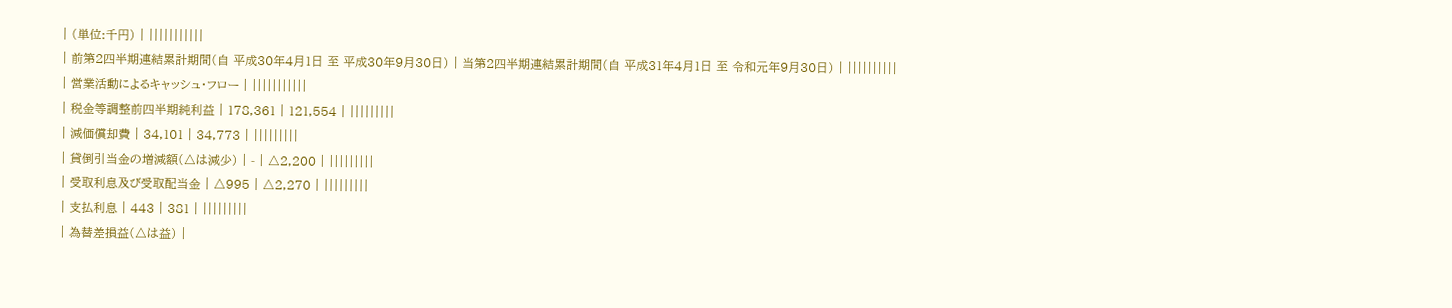| (単位:千円) | |||||||||||
| 前第2四半期連結累計期間(自 平成30年4月1日 至 平成30年9月30日) | 当第2四半期連結累計期間(自 平成31年4月1日 至 令和元年9月30日) | ||||||||||
| 営業活動によるキャッシュ・フロー | |||||||||||
| 税金等調整前四半期純利益 | 178,361 | 121,554 | |||||||||
| 減価償却費 | 34,101 | 34,773 | |||||||||
| 貸倒引当金の増減額(△は減少) | - | △2,200 | |||||||||
| 受取利息及び受取配当金 | △995 | △2,270 | |||||||||
| 支払利息 | 443 | 381 | |||||||||
| 為替差損益(△は益) |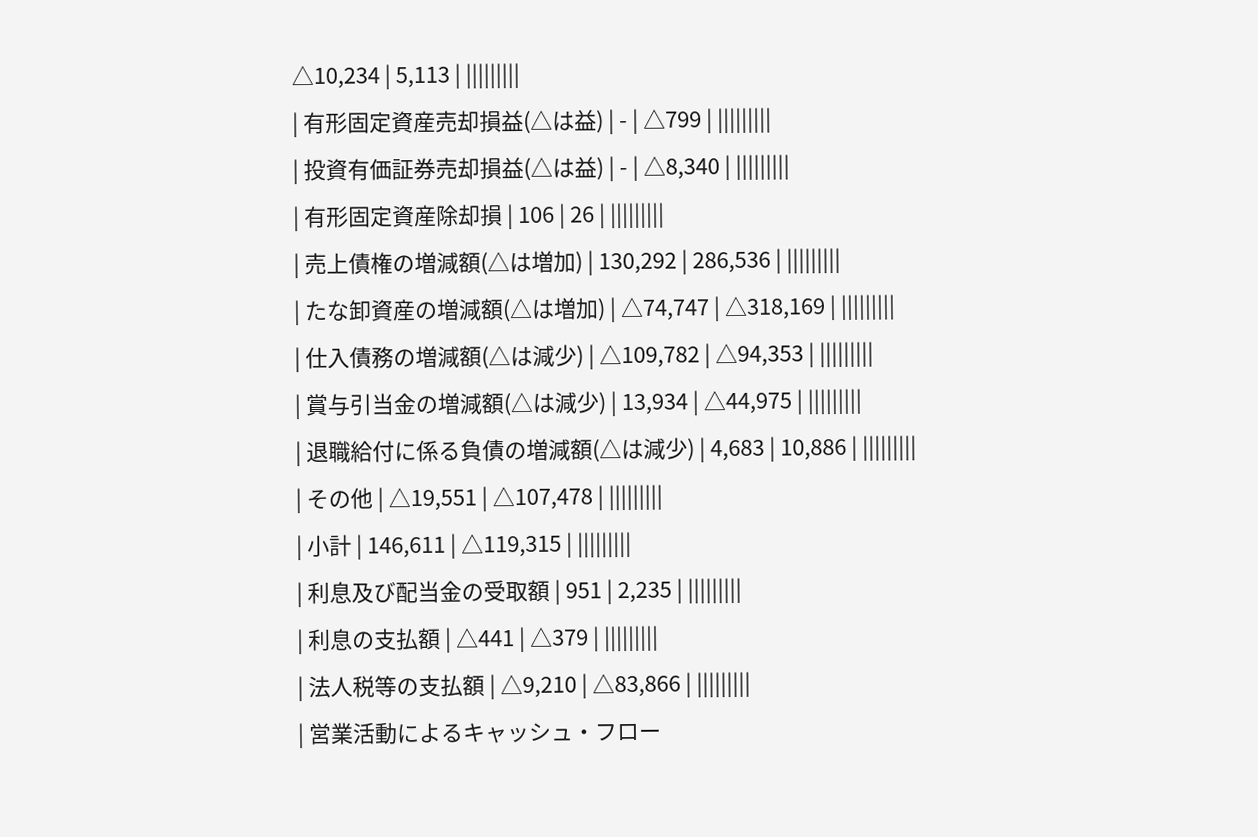△10,234 | 5,113 | |||||||||
| 有形固定資産売却損益(△は益) | - | △799 | |||||||||
| 投資有価証券売却損益(△は益) | - | △8,340 | |||||||||
| 有形固定資産除却損 | 106 | 26 | |||||||||
| 売上債権の増減額(△は増加) | 130,292 | 286,536 | |||||||||
| たな卸資産の増減額(△は増加) | △74,747 | △318,169 | |||||||||
| 仕入債務の増減額(△は減少) | △109,782 | △94,353 | |||||||||
| 賞与引当金の増減額(△は減少) | 13,934 | △44,975 | |||||||||
| 退職給付に係る負債の増減額(△は減少) | 4,683 | 10,886 | |||||||||
| その他 | △19,551 | △107,478 | |||||||||
| 小計 | 146,611 | △119,315 | |||||||||
| 利息及び配当金の受取額 | 951 | 2,235 | |||||||||
| 利息の支払額 | △441 | △379 | |||||||||
| 法人税等の支払額 | △9,210 | △83,866 | |||||||||
| 営業活動によるキャッシュ・フロー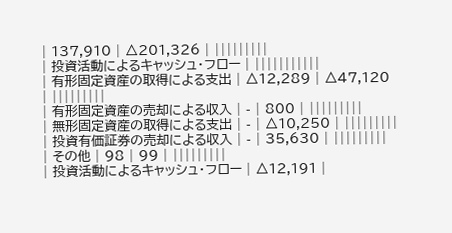| 137,910 | △201,326 | |||||||||
| 投資活動によるキャッシュ・フロー | |||||||||||
| 有形固定資産の取得による支出 | △12,289 | △47,120 | |||||||||
| 有形固定資産の売却による収入 | - | 800 | |||||||||
| 無形固定資産の取得による支出 | - | △10,250 | |||||||||
| 投資有価証券の売却による収入 | - | 35,630 | |||||||||
| その他 | 98 | 99 | |||||||||
| 投資活動によるキャッシュ・フロー | △12,191 |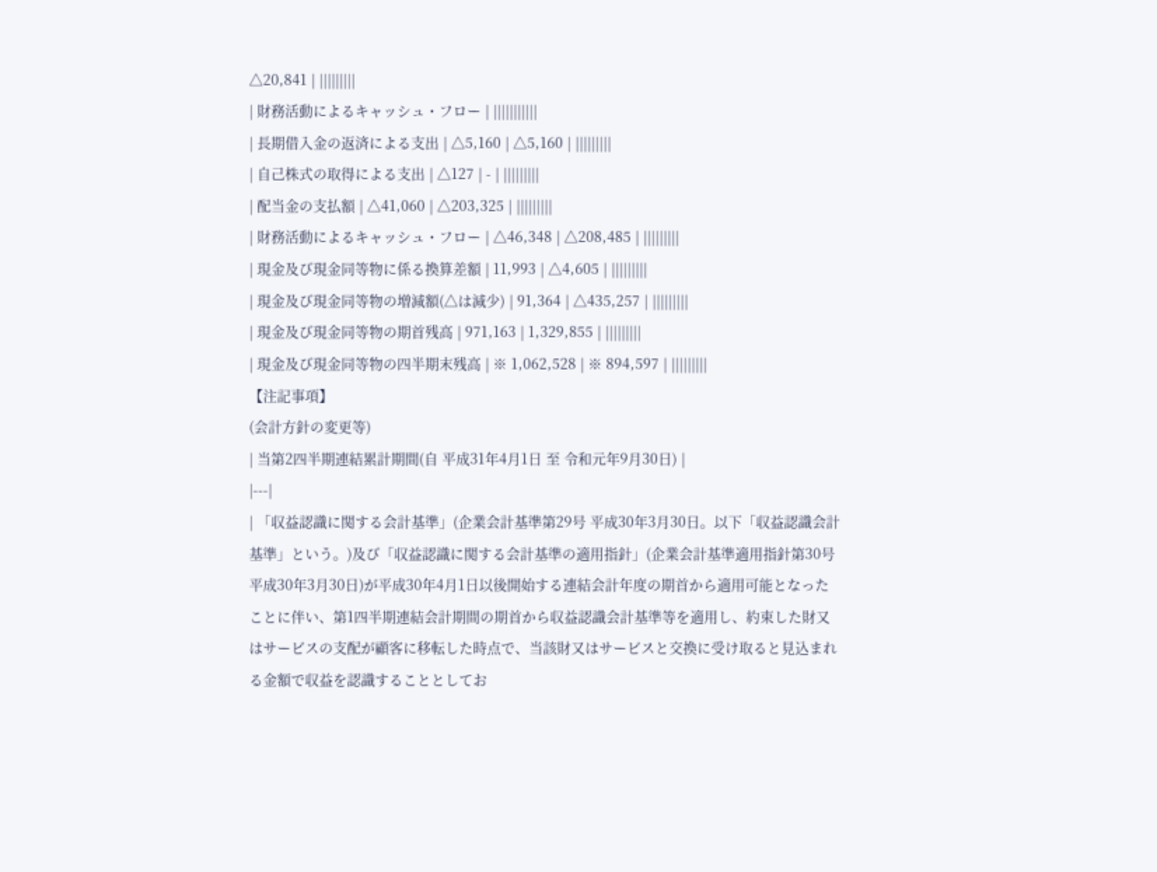△20,841 | |||||||||
| 財務活動によるキャッシュ・フロー | |||||||||||
| 長期借入金の返済による支出 | △5,160 | △5,160 | |||||||||
| 自己株式の取得による支出 | △127 | - | |||||||||
| 配当金の支払額 | △41,060 | △203,325 | |||||||||
| 財務活動によるキャッシュ・フロー | △46,348 | △208,485 | |||||||||
| 現金及び現金同等物に係る換算差額 | 11,993 | △4,605 | |||||||||
| 現金及び現金同等物の増減額(△は減少) | 91,364 | △435,257 | |||||||||
| 現金及び現金同等物の期首残高 | 971,163 | 1,329,855 | |||||||||
| 現金及び現金同等物の四半期末残高 | ※ 1,062,528 | ※ 894,597 | |||||||||
【注記事項】
(会計方針の変更等)
| 当第2四半期連結累計期間(自 平成31年4月1日 至 令和元年9月30日) |
|---|
| 「収益認識に関する会計基準」(企業会計基準第29号 平成30年3月30日。以下「収益認識会計基準」という。)及び「収益認識に関する会計基準の適用指針」(企業会計基準適用指針第30号 平成30年3月30日)が平成30年4月1日以後開始する連結会計年度の期首から適用可能となったことに伴い、第1四半期連結会計期間の期首から収益認識会計基準等を適用し、約束した財又はサービスの支配が顧客に移転した時点で、当該財又はサービスと交換に受け取ると見込まれる金額で収益を認識することとしてお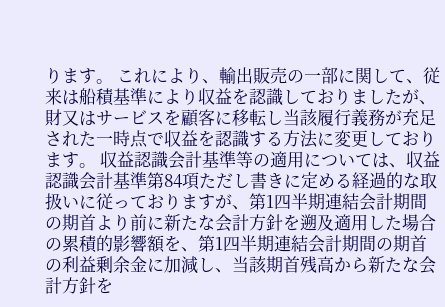ります。 これにより、輸出販売の一部に関して、従来は船積基準により収益を認識しておりましたが、財又はサービスを顧客に移転し当該履行義務が充足された一時点で収益を認識する方法に変更しております。 収益認識会計基準等の適用については、収益認識会計基準第84項ただし書きに定める経過的な取扱いに従っておりますが、第1四半期連結会計期間の期首より前に新たな会計方針を遡及適用した場合の累積的影響額を、第1四半期連結会計期間の期首の利益剰余金に加減し、当該期首残高から新たな会計方針を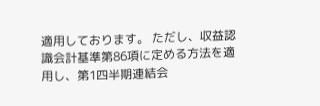適用しております。 ただし、収益認識会計基準第86項に定める方法を適用し、第1四半期連結会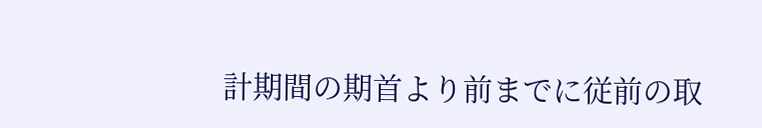計期間の期首より前までに従前の取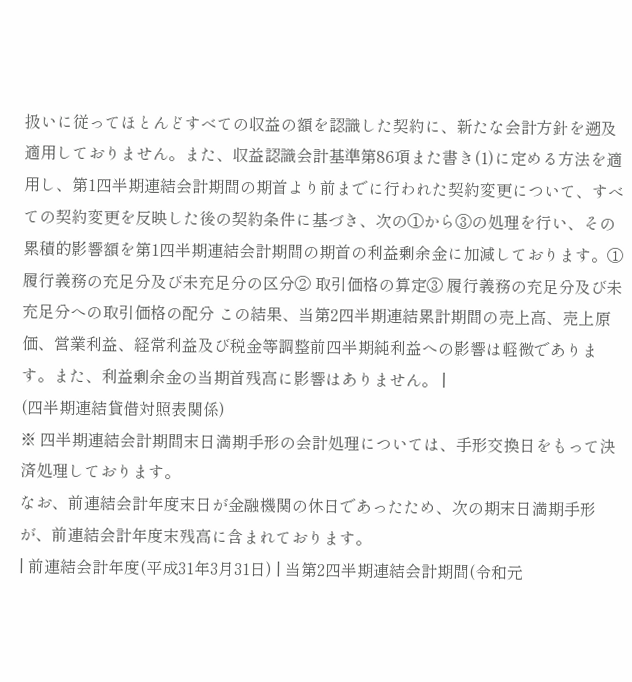扱いに従ってほとんどすべての収益の額を認識した契約に、新たな会計方針を遡及適用しておりません。また、収益認識会計基準第86項また書き(1)に定める方法を適用し、第1四半期連結会計期間の期首より前までに行われた契約変更について、すべての契約変更を反映した後の契約条件に基づき、次の①から③の処理を行い、その累積的影響額を第1四半期連結会計期間の期首の利益剰余金に加減しております。① 履行義務の充足分及び未充足分の区分② 取引価格の算定③ 履行義務の充足分及び未充足分への取引価格の配分 この結果、当第2四半期連結累計期間の売上高、売上原価、営業利益、経常利益及び税金等調整前四半期純利益への影響は軽微であります。また、利益剰余金の当期首残高に影響はありません。 |
(四半期連結貸借対照表関係)
※ 四半期連結会計期間末日満期手形の会計処理については、手形交換日をもって決済処理しております。
なお、前連結会計年度末日が金融機関の休日であったため、次の期末日満期手形が、前連結会計年度末残高に含まれております。
| 前連結会計年度(平成31年3月31日) | 当第2四半期連結会計期間(令和元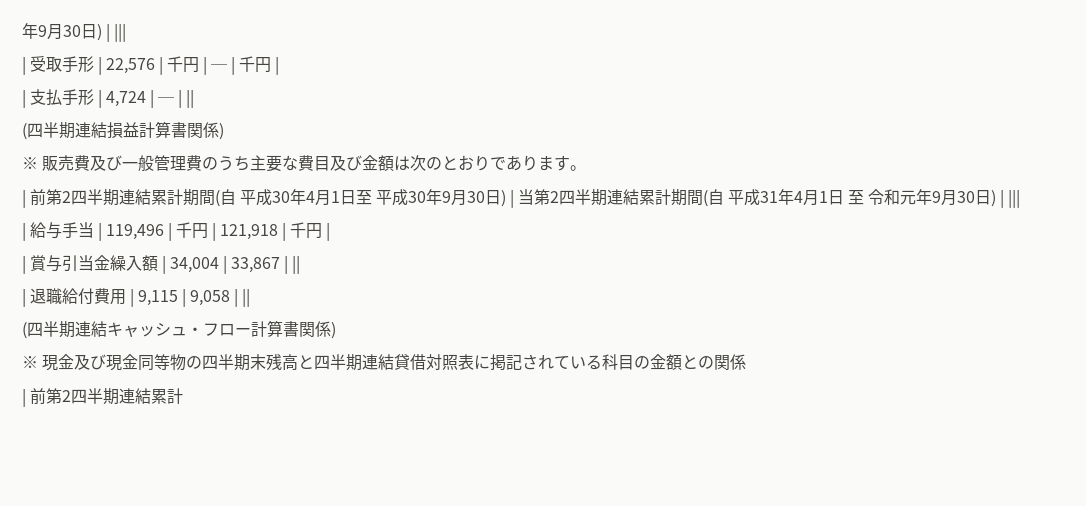年9月30日) | |||
| 受取手形 | 22,576 | 千円 | ─ | 千円 |
| 支払手形 | 4,724 | ─ | ||
(四半期連結損益計算書関係)
※ 販売費及び一般管理費のうち主要な費目及び金額は次のとおりであります。
| 前第2四半期連結累計期間(自 平成30年4月1日至 平成30年9月30日) | 当第2四半期連結累計期間(自 平成31年4月1日 至 令和元年9月30日) | |||
| 給与手当 | 119,496 | 千円 | 121,918 | 千円 |
| 賞与引当金繰入額 | 34,004 | 33,867 | ||
| 退職給付費用 | 9,115 | 9,058 | ||
(四半期連結キャッシュ・フロー計算書関係)
※ 現金及び現金同等物の四半期末残高と四半期連結貸借対照表に掲記されている科目の金額との関係
| 前第2四半期連結累計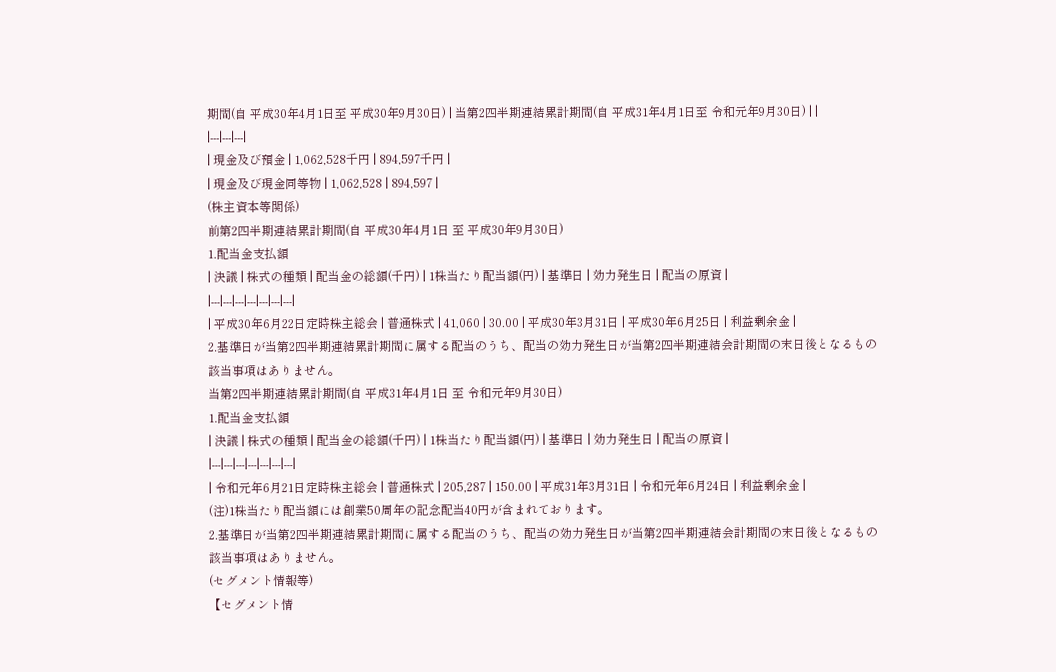期間(自 平成30年4月1日至 平成30年9月30日) | 当第2四半期連結累計期間(自 平成31年4月1日至 令和元年9月30日) | |
|---|---|---|
| 現金及び預金 | 1,062,528千円 | 894,597千円 |
| 現金及び現金同等物 | 1,062,528 | 894,597 |
(株主資本等関係)
前第2四半期連結累計期間(自 平成30年4月1日 至 平成30年9月30日)
1.配当金支払額
| 決議 | 株式の種類 | 配当金の総額(千円) | 1株当たり配当額(円) | 基準日 | 効力発生日 | 配当の原資 |
|---|---|---|---|---|---|---|
| 平成30年6月22日定時株主総会 | 普通株式 | 41,060 | 30.00 | 平成30年3月31日 | 平成30年6月25日 | 利益剰余金 |
2.基準日が当第2四半期連結累計期間に属する配当のうち、配当の効力発生日が当第2四半期連結会計期間の末日後となるもの
該当事項はありません。
当第2四半期連結累計期間(自 平成31年4月1日 至 令和元年9月30日)
1.配当金支払額
| 決議 | 株式の種類 | 配当金の総額(千円) | 1株当たり配当額(円) | 基準日 | 効力発生日 | 配当の原資 |
|---|---|---|---|---|---|---|
| 令和元年6月21日定時株主総会 | 普通株式 | 205,287 | 150.00 | 平成31年3月31日 | 令和元年6月24日 | 利益剰余金 |
(注)1株当たり配当額には創業50周年の記念配当40円が含まれております。
2.基準日が当第2四半期連結累計期間に属する配当のうち、配当の効力発生日が当第2四半期連結会計期間の末日後となるもの
該当事項はありません。
(セグメント情報等)
【セグメント情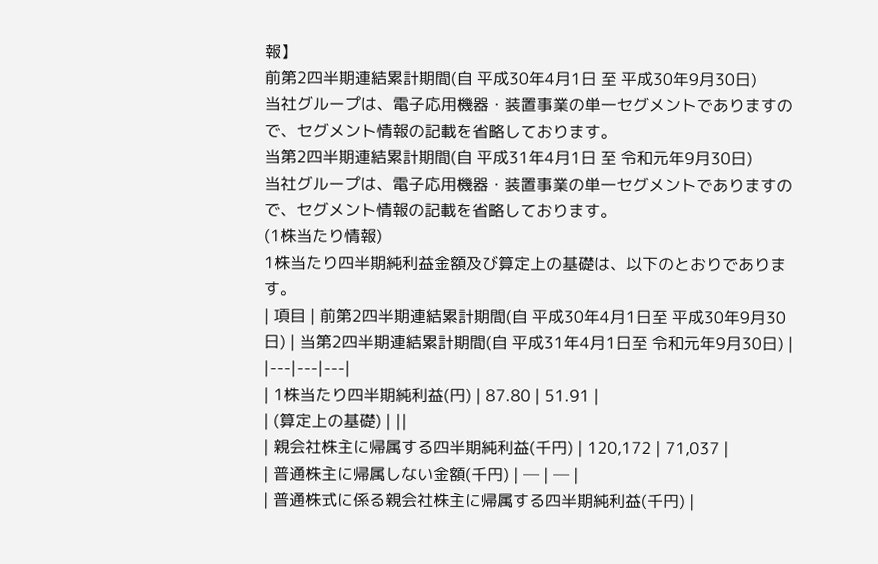報】
前第2四半期連結累計期間(自 平成30年4月1日 至 平成30年9月30日)
当社グループは、電子応用機器・装置事業の単一セグメントでありますので、セグメント情報の記載を省略しております。
当第2四半期連結累計期間(自 平成31年4月1日 至 令和元年9月30日)
当社グループは、電子応用機器・装置事業の単一セグメントでありますので、セグメント情報の記載を省略しております。
(1株当たり情報)
1株当たり四半期純利益金額及び算定上の基礎は、以下のとおりであります。
| 項目 | 前第2四半期連結累計期間(自 平成30年4月1日至 平成30年9月30日) | 当第2四半期連結累計期間(自 平成31年4月1日至 令和元年9月30日) |
|---|---|---|
| 1株当たり四半期純利益(円) | 87.80 | 51.91 |
| (算定上の基礎) | ||
| 親会社株主に帰属する四半期純利益(千円) | 120,172 | 71,037 |
| 普通株主に帰属しない金額(千円) | ─ | ─ |
| 普通株式に係る親会社株主に帰属する四半期純利益(千円) |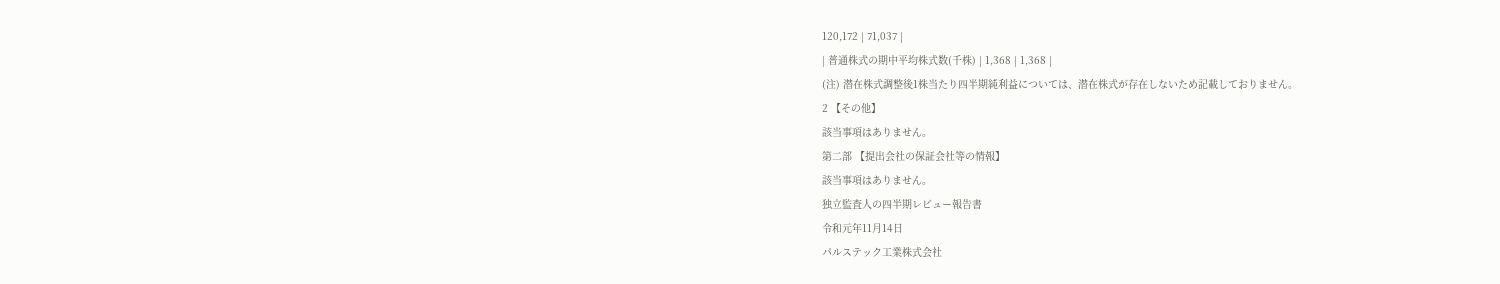120,172 | 71,037 |
| 普通株式の期中平均株式数(千株) | 1,368 | 1,368 |
(注) 潜在株式調整後1株当たり四半期純利益については、潜在株式が存在しないため記載しておりません。
2 【その他】
該当事項はありません。
第二部 【提出会社の保証会社等の情報】
該当事項はありません。
独立監査人の四半期レビュー報告書
令和元年11月14日
パルステック工業株式会社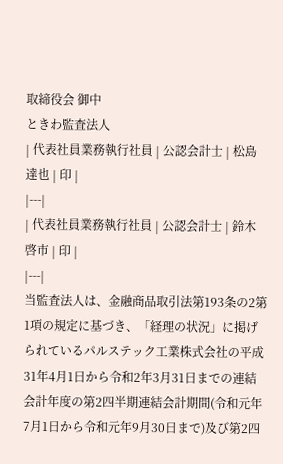取締役会 御中
ときわ監査法人
| 代表社員業務執行社員 | 公認会計士 | 松島 達也 | 印 |
|---|
| 代表社員業務執行社員 | 公認会計士 | 鈴木 啓市 | 印 |
|---|
当監査法人は、金融商品取引法第193条の2第1項の規定に基づき、「経理の状況」に掲げられているパルステック工業株式会社の平成31年4月1日から令和2年3月31日までの連結会計年度の第2四半期連結会計期間(令和元年7月1日から令和元年9月30日まで)及び第2四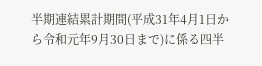半期連結累計期間(平成31年4月1日から令和元年9月30日まで)に係る四半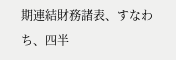期連結財務諸表、すなわち、四半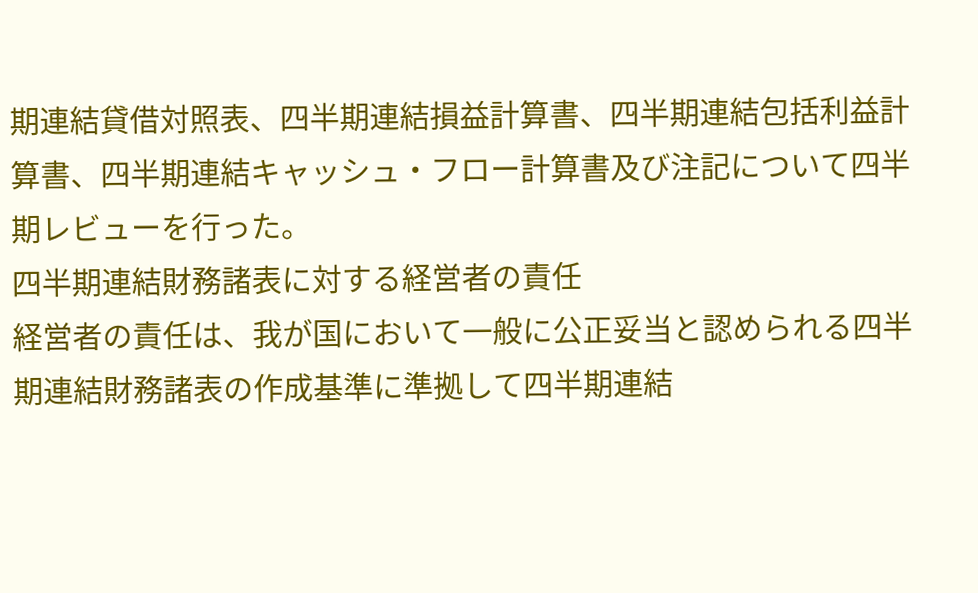期連結貸借対照表、四半期連結損益計算書、四半期連結包括利益計算書、四半期連結キャッシュ・フロー計算書及び注記について四半期レビューを行った。
四半期連結財務諸表に対する経営者の責任
経営者の責任は、我が国において一般に公正妥当と認められる四半期連結財務諸表の作成基準に準拠して四半期連結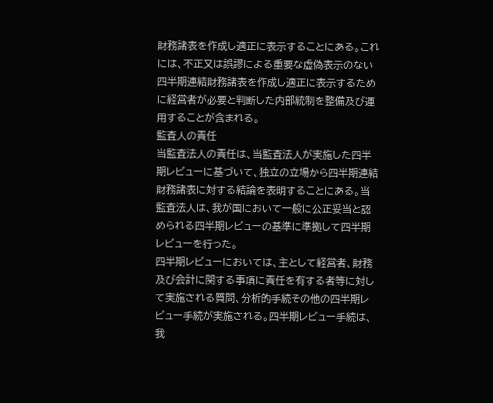財務諸表を作成し適正に表示することにある。これには、不正又は誤謬による重要な虚偽表示のない四半期連結財務諸表を作成し適正に表示するために経営者が必要と判断した内部統制を整備及び運用することが含まれる。
監査人の責任
当監査法人の責任は、当監査法人が実施した四半期レビューに基づいて、独立の立場から四半期連結財務諸表に対する結論を表明することにある。当監査法人は、我が国において一般に公正妥当と認められる四半期レビューの基準に準拠して四半期レビューを行った。
四半期レビューにおいては、主として経営者、財務及び会計に関する事項に責任を有する者等に対して実施される質問、分析的手続その他の四半期レビュー手続が実施される。四半期レビュー手続は、我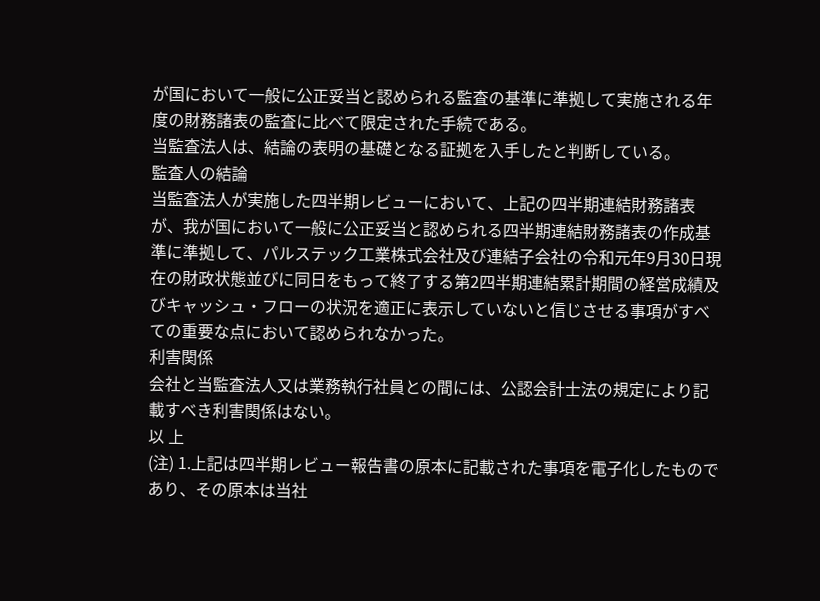が国において一般に公正妥当と認められる監査の基準に準拠して実施される年度の財務諸表の監査に比べて限定された手続である。
当監査法人は、結論の表明の基礎となる証拠を入手したと判断している。
監査人の結論
当監査法人が実施した四半期レビューにおいて、上記の四半期連結財務諸表が、我が国において一般に公正妥当と認められる四半期連結財務諸表の作成基準に準拠して、パルステック工業株式会社及び連結子会社の令和元年9月30日現在の財政状態並びに同日をもって終了する第2四半期連結累計期間の経営成績及びキャッシュ・フローの状況を適正に表示していないと信じさせる事項がすべての重要な点において認められなかった。
利害関係
会社と当監査法人又は業務執行社員との間には、公認会計士法の規定により記載すべき利害関係はない。
以 上
(注) 1.上記は四半期レビュー報告書の原本に記載された事項を電子化したものであり、その原本は当社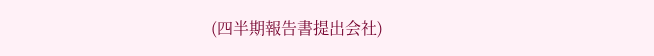(四半期報告書提出会社)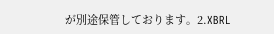が別途保管しております。2.XBRL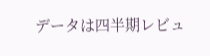データは四半期レビュ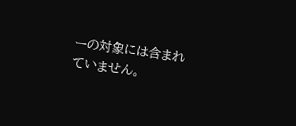ーの対象には含まれていません。